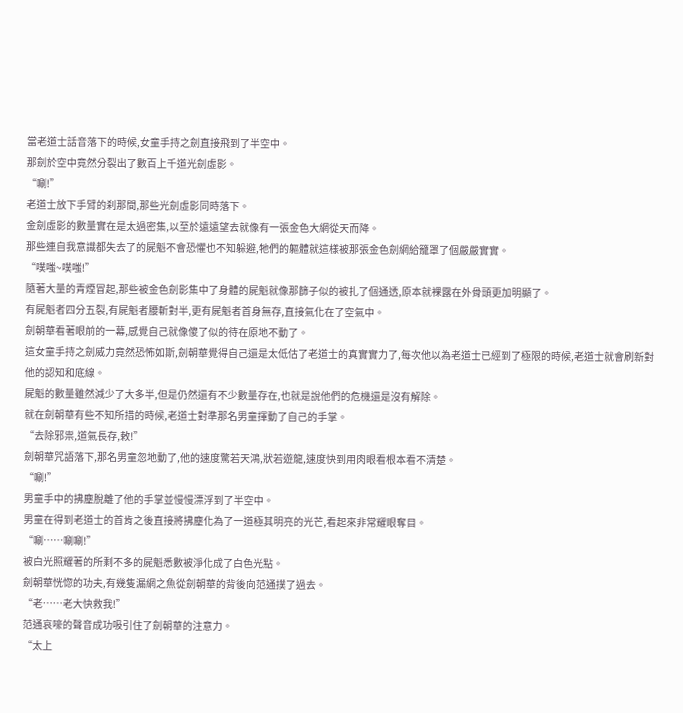當老道士話音落下的時候,女童手持之劍直接飛到了半空中。
那劍於空中竟然分裂出了數百上千道光劍虛影。
“唰!”
老道士放下手臂的刹那間,那些光劍虛影同時落下。
金劍虛影的數量實在是太過密集,以至於遠遠望去就像有一張金色大網從天而降。
那些連自我意識都失去了的屍魁不會恐懼也不知躲避,牠們的軀體就這樣被那張金色劍網給籠罩了個嚴嚴實實。
“噗嗤~噗嗤!”
隨著大量的青煙冒起,那些被金色劍影集中了身體的屍魁就像那篩子似的被扎了個通透,原本就裸露在外骨頭更加明顯了。
有屍魁者四分五裂,有屍魁者腰斬對半,更有屍魁者首身無存,直接氣化在了空氣中。
劍朝華看著眼前的一幕,感覺自己就像傻了似的待在原地不動了。
這女童手持之劍威力竟然恐怖如斯,劍朝華覺得自己還是太低估了老道士的真實實力了,每次他以為老道士已經到了極限的時候,老道士就會刷新對他的認知和底線。
屍魁的數量雖然減少了大多半,但是仍然還有不少數量存在,也就是說他們的危機還是沒有解除。
就在劍朝華有些不知所措的時候,老道士對準那名男童揮動了自己的手掌。
“去除邪祟,道氣長存,敕!”
劍朝華咒語落下,那名男童忽地動了,他的速度驚若天鴻,狀若遊龍,速度快到用肉眼看根本看不清楚。
“唰!”
男童手中的拂塵脫離了他的手掌並慢慢漂浮到了半空中。
男童在得到老道士的首肯之後直接將拂塵化為了一道極其明亮的光芒,看起來非常耀眼奪目。
“唰……唰唰!”
被白光照耀著的所剩不多的屍魁悉數被淨化成了白色光點。
劍朝華恍惚的功夫,有幾隻漏網之魚從劍朝華的背後向范通撲了過去。
“老……老大快救我!”
范通哀嚎的聲音成功吸引住了劍朝華的注意力。
“太上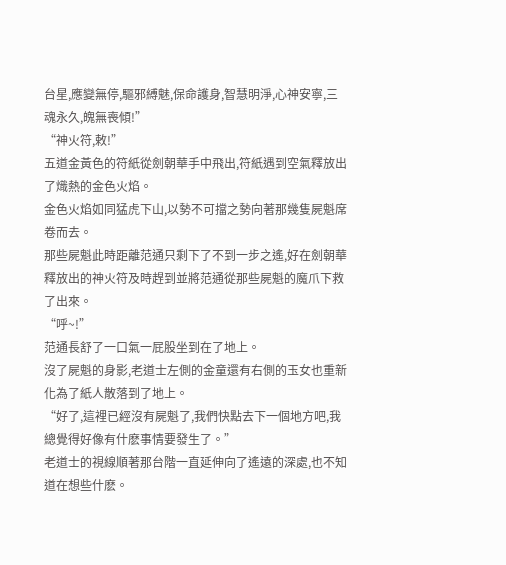台星,應變無停,驅邪縛魅,保命護身,智慧明淨,心神安寧,三魂永久,魄無喪傾!”
“神火符,敕!”
五道金黃色的符紙從劍朝華手中飛出,符紙遇到空氣釋放出了熾熱的金色火焰。
金色火焰如同猛虎下山,以勢不可擋之勢向著那幾隻屍魁席卷而去。
那些屍魁此時距離范通只剩下了不到一步之遙,好在劍朝華釋放出的神火符及時趕到並將范通從那些屍魁的魔爪下救了出來。
“呼~!”
范通長舒了一口氣一屁股坐到在了地上。
沒了屍魁的身影,老道士左側的金童還有右側的玉女也重新化為了紙人散落到了地上。
“好了,這裡已經沒有屍魁了,我們快點去下一個地方吧,我總覺得好像有什麽事情要發生了。”
老道士的視線順著那台階一直延伸向了遙遠的深處,也不知道在想些什麽。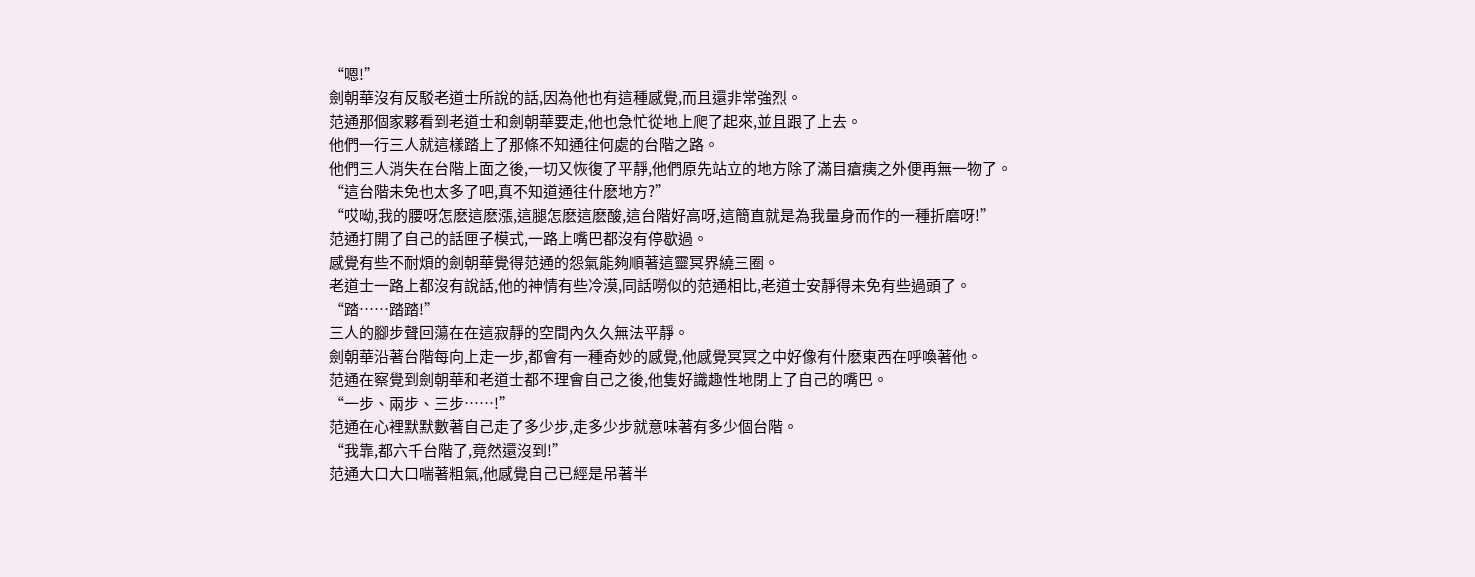“嗯!”
劍朝華沒有反駁老道士所說的話,因為他也有這種感覺,而且還非常強烈。
范通那個家夥看到老道士和劍朝華要走,他也急忙從地上爬了起來,並且跟了上去。
他們一行三人就這樣踏上了那條不知通往何處的台階之路。
他們三人消失在台階上面之後,一切又恢復了平靜,他們原先站立的地方除了滿目瘡痍之外便再無一物了。
“這台階未免也太多了吧,真不知道通往什麽地方?”
“哎呦,我的腰呀怎麽這麽漲,這腿怎麽這麽酸,這台階好高呀,這簡直就是為我量身而作的一種折磨呀!”
范通打開了自己的話匣子模式,一路上嘴巴都沒有停歇過。
感覺有些不耐煩的劍朝華覺得范通的怨氣能夠順著這靈冥界繞三圈。
老道士一路上都沒有說話,他的神情有些冷漠,同話嘮似的范通相比,老道士安靜得未免有些過頭了。
“踏……踏踏!”
三人的腳步聲回蕩在在這寂靜的空間內久久無法平靜。
劍朝華沿著台階每向上走一步,都會有一種奇妙的感覺,他感覺冥冥之中好像有什麽東西在呼喚著他。
范通在察覺到劍朝華和老道士都不理會自己之後,他隻好識趣性地閉上了自己的嘴巴。
“一步、兩步、三步……!”
范通在心裡默默數著自己走了多少步,走多少步就意味著有多少個台階。
“我靠,都六千台階了,竟然還沒到!”
范通大口大口喘著粗氣,他感覺自己已經是吊著半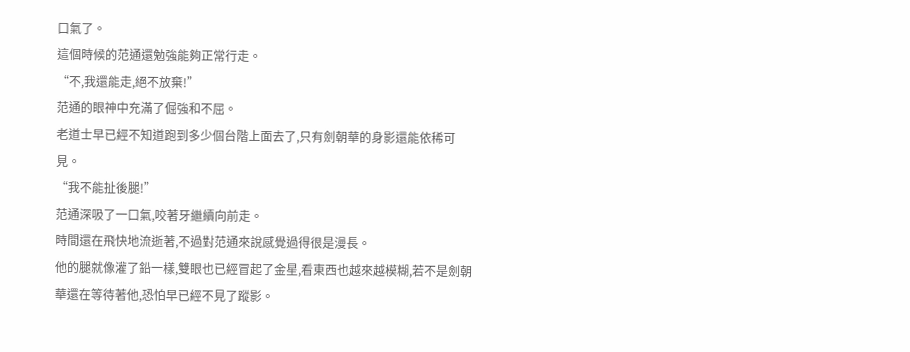口氣了。
這個時候的范通還勉強能夠正常行走。
“不,我還能走,絕不放棄!”
范通的眼神中充滿了倔強和不屈。
老道士早已經不知道跑到多少個台階上面去了,只有劍朝華的身影還能依稀可見。
“我不能扯後腿!”
范通深吸了一口氣,咬著牙繼續向前走。
時間還在飛快地流逝著,不過對范通來說感覺過得很是漫長。
他的腿就像灌了鉛一樣,雙眼也已經冒起了金星,看東西也越來越模糊,若不是劍朝華還在等待著他,恐怕早已經不見了蹤影。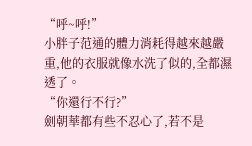“呼~呼!”
小胖子范通的體力消耗得越來越嚴重,他的衣服就像水洗了似的,全都濕透了。
“你還行不行?”
劍朝華都有些不忍心了,若不是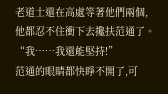老道士還在高處等著他們兩個,他都忍不住衝下去攙扶范通了。
“我……我還能堅持!”
范通的眼睛都快睜不開了,可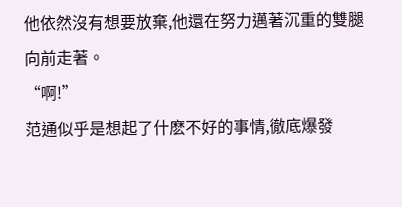他依然沒有想要放棄,他還在努力邁著沉重的雙腿向前走著。
“啊!”
范通似乎是想起了什麽不好的事情,徹底爆發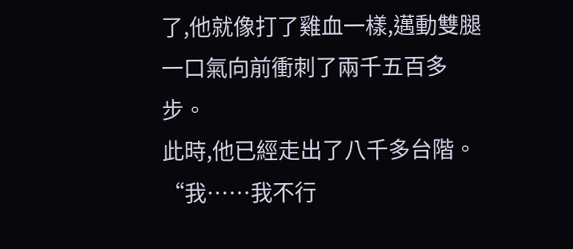了,他就像打了雞血一樣,邁動雙腿一口氣向前衝刺了兩千五百多步。
此時,他已經走出了八千多台階。
“我……我不行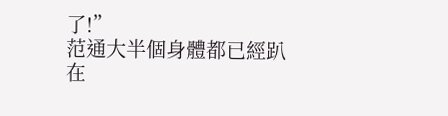了!”
范通大半個身體都已經趴在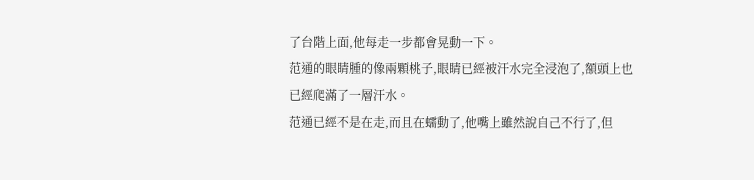了台階上面,他每走一步都會晃動一下。
范通的眼睛腫的像兩顆桃子,眼睛已經被汗水完全浸泡了,額頭上也已經爬滿了一層汗水。
范通已經不是在走,而且在蠕動了,他嘴上雖然說自己不行了,但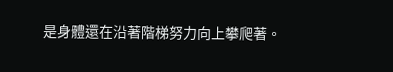是身體還在沿著階梯努力向上攀爬著。